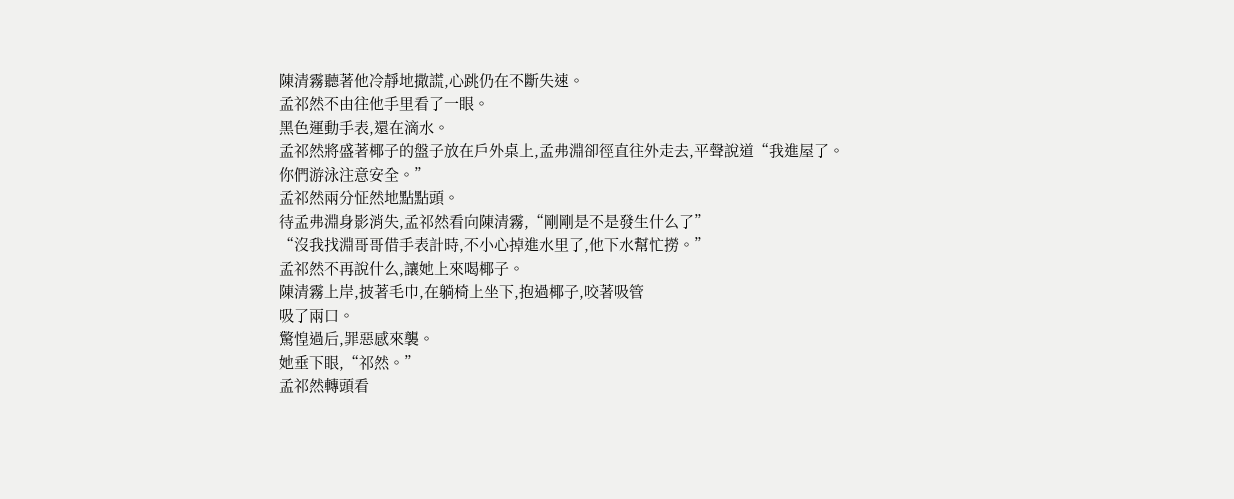陳清霧聽著他冷靜地撒謊,心跳仍在不斷失速。
孟祁然不由往他手里看了一眼。
黑色運動手表,還在滴水。
孟祁然將盛著椰子的盤子放在戶外桌上,孟弗淵卻徑直往外走去,平聲說道“我進屋了。你們游泳注意安全。”
孟祁然兩分怔然地點點頭。
待孟弗淵身影消失,孟祁然看向陳清霧,“剛剛是不是發生什么了”
“沒我找淵哥哥借手表計時,不小心掉進水里了,他下水幫忙撈。”
孟祁然不再說什么,讓她上來喝椰子。
陳清霧上岸,披著毛巾,在躺椅上坐下,抱過椰子,咬著吸管
吸了兩口。
驚惶過后,罪惡感來襲。
她垂下眼,“祁然。”
孟祁然轉頭看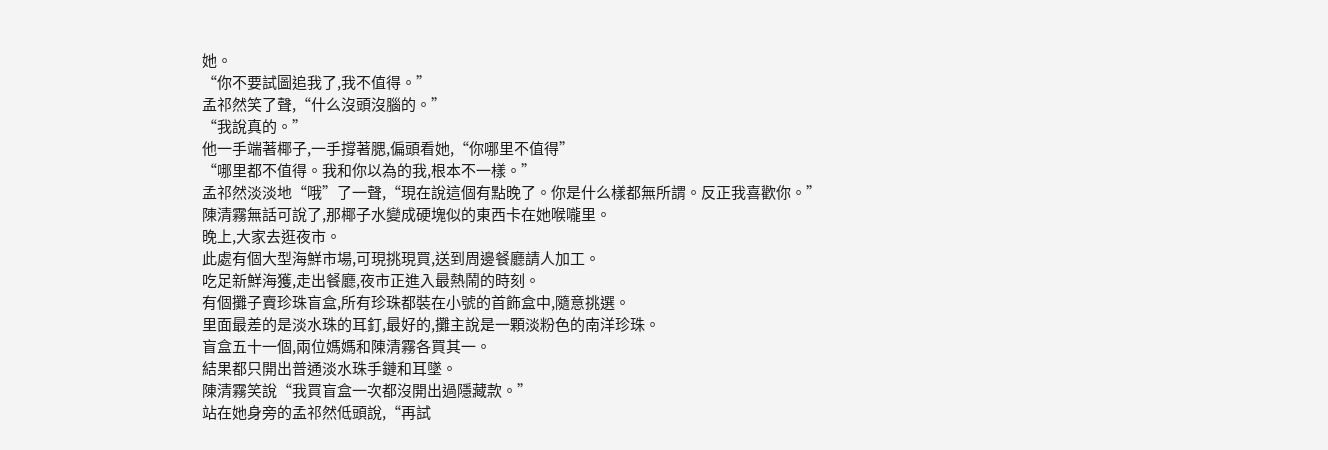她。
“你不要試圖追我了,我不值得。”
孟祁然笑了聲,“什么沒頭沒腦的。”
“我說真的。”
他一手端著椰子,一手撐著腮,偏頭看她,“你哪里不值得”
“哪里都不值得。我和你以為的我,根本不一樣。”
孟祁然淡淡地“哦”了一聲,“現在說這個有點晚了。你是什么樣都無所謂。反正我喜歡你。”
陳清霧無話可說了,那椰子水變成硬塊似的東西卡在她喉嚨里。
晚上,大家去逛夜市。
此處有個大型海鮮市場,可現挑現買,送到周邊餐廳請人加工。
吃足新鮮海獲,走出餐廳,夜市正進入最熱鬧的時刻。
有個攤子賣珍珠盲盒,所有珍珠都裝在小號的首飾盒中,隨意挑選。
里面最差的是淡水珠的耳釘,最好的,攤主說是一顆淡粉色的南洋珍珠。
盲盒五十一個,兩位媽媽和陳清霧各買其一。
結果都只開出普通淡水珠手鏈和耳墜。
陳清霧笑說“我買盲盒一次都沒開出過隱藏款。”
站在她身旁的孟祁然低頭說,“再試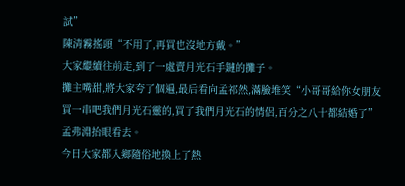試”
陳清霧搖頭“不用了,再買也沒地方戴。”
大家繼續往前走,到了一處賣月光石手鏈的攤子。
攤主嘴甜,將大家夸了個遍,最后看向孟祁然,滿臉堆笑“小哥哥給你女朋友買一串吧我們月光石靈的,買了我們月光石的情侶,百分之八十都結婚了”
孟弗淵抬眼看去。
今日大家都入鄉隨俗地換上了熱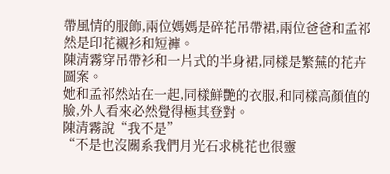帶風情的服飾,兩位媽媽是碎花吊帶裙,兩位爸爸和孟祁然是印花襯衫和短褲。
陳清霧穿吊帶衫和一片式的半身裙,同樣是繁蕪的花卉圖案。
她和孟祁然站在一起,同樣鮮艷的衣服,和同樣高顏值的臉,外人看來必然覺得極其登對。
陳清霧說“我不是”
“不是也沒關系我們月光石求桃花也很靈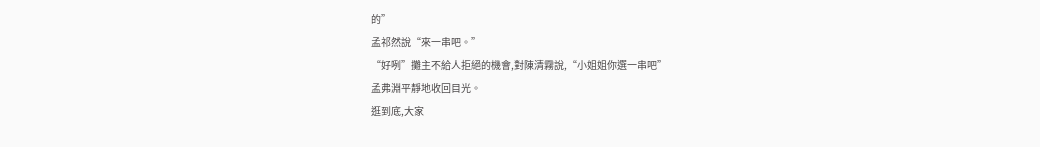的”
孟祁然說“來一串吧。”
“好咧”攤主不給人拒絕的機會,對陳清霧說,“小姐姐你選一串吧”
孟弗淵平靜地收回目光。
逛到底,大家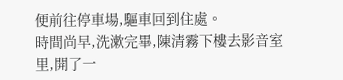便前往停車場,驅車回到住處。
時間尚早,洗漱完畢,陳清霧下樓去影音室里,開了一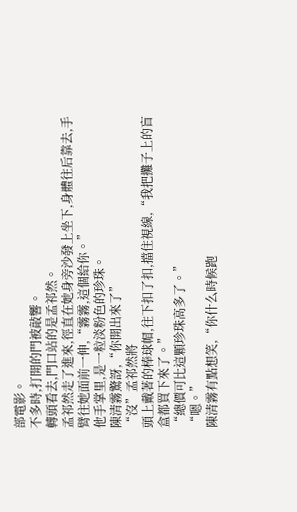部電影。
不多時,打開的門被敲響。
轉頭看去,門口站的是孟祁然。
孟祁然走了進來,徑直在她身旁沙發上坐下,身體往后靠去,手臂往她面前一伸,“霧霧,這個給你。”
他手掌里,是一粒淡粉色的珍珠。
陳清霧驚訝,“你開出來了”
“沒”孟祁然將
頭上戴著的棒球帽,往下扣了扣,擋住視線,“我把攤子上的盲盒都買下來了。”
“總價可比這顆珍珠高多了。”
“嗯。”
陳清霧有點想笑,“你什么時候跑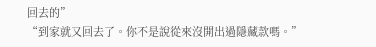回去的”
“到家就又回去了。你不是說從來沒開出過隱藏款嗎。”